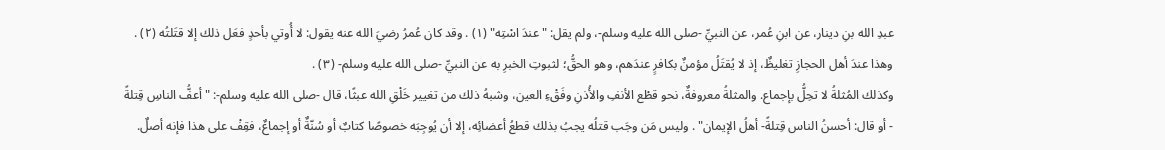عبدِ الله بنِ دينار، عن ابنِ عُمر، عن النبيِّ -صلى الله عليه وسلم-، ولم يقل: "عندَ اسْتِه" (١) . وقد كان عُمرُ رضيَ الله عنه يقول: لا أُوتي بأحدٍ فعَل ذلك إلا قتَلتُه (٢) . وهذا عندَ أهل الحجازِ تغليظٌ، إذ لا يُقتَلُ مؤمنٌ بكافرٍ عندَهم، وهو الحقُّ؛ لثبوتِ الخبرِ به عن النبيِّ -صلى الله عليه وسلم- (٣) .
وكذلك المُثلةُ لا تحِلُّ بإجماع. والمثلةُ معروفةٌ، نحو قطْع الأنفِ والأُذنِ وفَقْءِ العين، وشبهُ ذلك من تغيير خَلْقِ الله عبثًا، قال -صلى الله عليه وسلم-: "أعفُّ الناسِ قِتلةً - أو قال: أحسنُ الناس قِتلةً- أهلُ الإيمان" . وليس مَن وجَب قتلُه يجبُ بذلك قطعُ أعضائِه، إلا أن يُوجِبَه خصوصًا كتابٌ أو سُنّةٌ أو إجماعٌ، فقِفْ على هذا فإنه أصلٌ.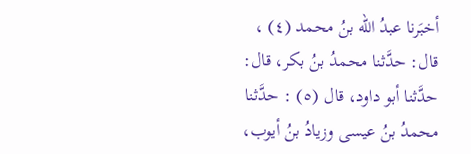أخبَرنا عبدُ الله بنُ محمد (٤) ، قال: حدَّثنا محمدُ بنُ بكر، قال: حدَّثنا أبو داود، قال (٥) : حدَّثنا محمدُ بنُ عيسى وزيادُ بنُ أيوب،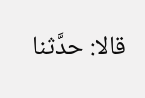قالا: حدَّثنا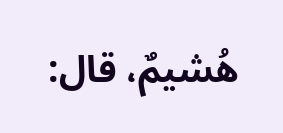هُشيمٌ، قال: